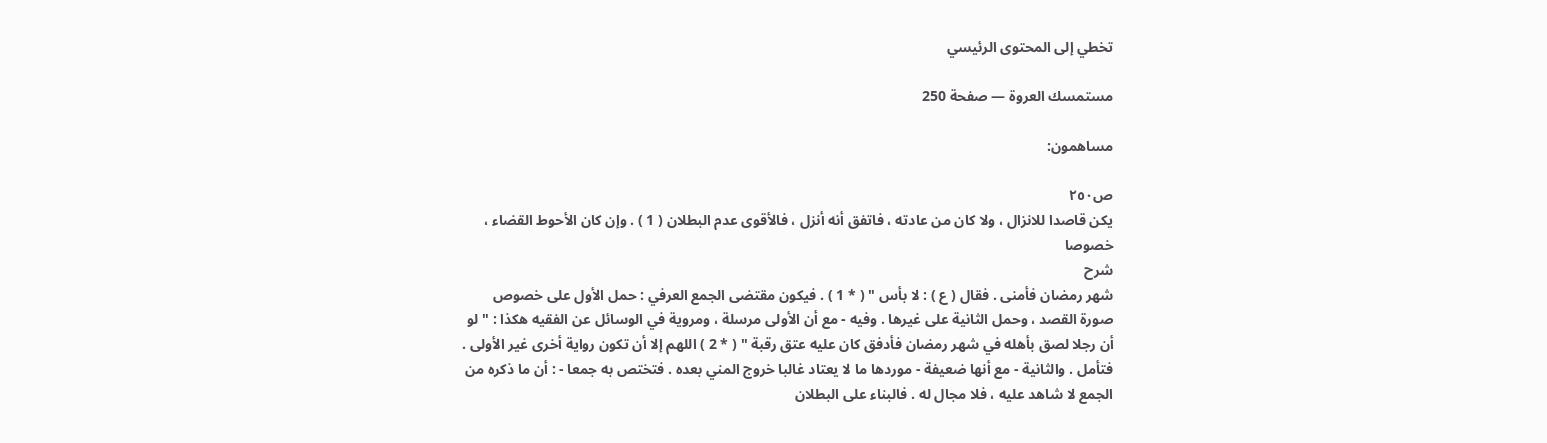تخطي إلى المحتوى الرئيسي

مستمسك العروة — صفحة 250

مساهمون:

ص٢٥٠
يكن قاصدا للانزال ، ولا كان من عادته ، فاتفق أنه أنزل ، فالأقوى عدم البطلان ( 1 ) . وإن كان الأحوط القضاء ، خصوصا
شرح
شهر رمضان فأمنى . فقال ( ع ) : لا بأس " ( * 1 ) . فيكون مقتضى الجمع العرفي : حمل الأول على خصوص صورة القصد ، وحمل الثانية على غيرها . وفيه - مع أن الأولى مرسلة ، ومروية في الوسائل عن الفقيه هكذا : " لو أن رجلا لصق بأهله في شهر رمضان فأدفق كان عليه عتق رقبة " ( * 2 ) اللهم إلا أن تكون رواية أخرى غير الأولى . فتأمل . والثانية - مع أنها ضعيفة - موردها ما لا يعتاد غالبا خروج المني بعده . فتختص به جمعا - : أن ما ذكره من الجمع لا شاهد عليه ، فلا مجال له . فالبناء على البطلان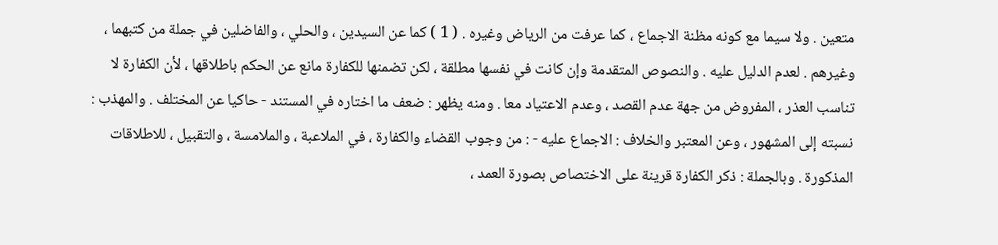متعين . ولا سيما مع كونه مظنة الاجماع ، كما عرفت من الرياض وغيره . ( 1 ) كما عن السيدين ، والحلي ، والفاضلين في جملة من كتبهما ، وغيرهم . لعدم الدليل عليه . والنصوص المتقدمة وإن كانت في نفسها مطلقة ، لكن تضمنها للكفارة مانع عن الحكم باطلاقها ، لأن الكفارة لا تناسب العذر ، المفروض من جهة عدم القصد ، وعدم الاعتياد معا . ومنه يظهر : ضعف ما اختاره في المستند - حاكيا عن المختلف . والمهذب : نسبته إلى المشهور ، وعن المعتبر والخلاف : الاجماع عليه - : من وجوب القضاء والكفارة ، في الملاعبة ، والملامسة ، والتقبيل ، للاطلاقات المذكورة . وبالجملة : ذكر الكفارة قرينة على الاختصاص بصورة العمد ،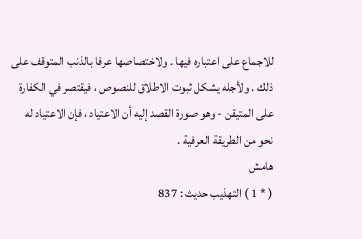للاجماع على اعتباره فيها . ولاختصاصها عرفا بالذنب المتوقف على ذلك . ولأجله يشكل ثبوت الاطلاق للنصوص ، فيقتصر في الكفارة على المتيقن - وهو صورة القصد إليه أن الاعتياد ، فإن الاعتياد له نحو من الطريقة العرفية .
هامش
( * 1 ) التهذيب حديث : 837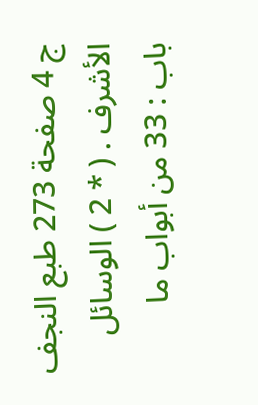ج 4 صفحة 273 طبع النجف الأشرف . ( * 2 ) الوسائل باب : 33 من أبواب ما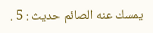يمسك عنه الصائم حديث : 5 .